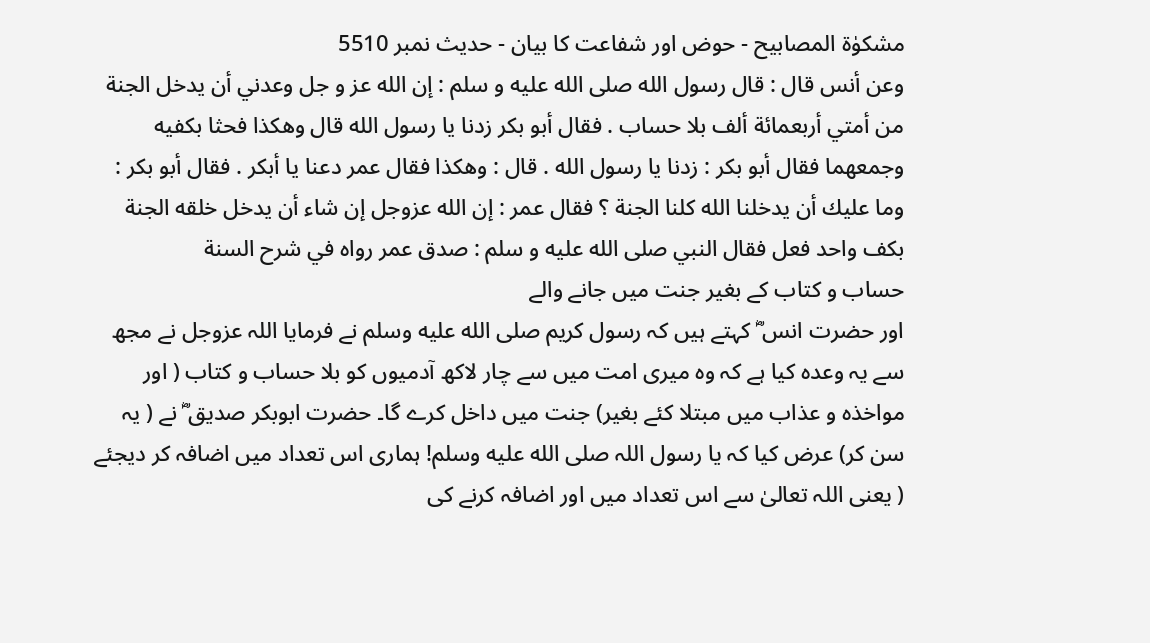مشکوٰۃ المصابیح - حوض اور شفاعت کا بیان - حدیث نمبر 5510
وعن أنس قال : قال رسول الله صلى الله عليه و سلم : إن الله عز و جل وعدني أن يدخل الجنة من أمتي أربعمائة ألف بلا حساب . فقال أبو بكر زدنا يا رسول الله قال وهكذا فحثا بكفيه وجمعهما فقال أبو بكر : زدنا يا رسول الله . قال : وهكذا فقال عمر دعنا يا أبكر . فقال أبو بكر : وما عليك أن يدخلنا الله كلنا الجنة ؟ فقال عمر : إن الله عزوجل إن شاء أن يدخل خلقه الجنة بكف واحد فعل فقال النبي صلى الله عليه و سلم : صدق عمر رواه في شرح السنة
حساب و کتاب کے بغیر جنت میں جانے والے
اور حضرت انس ؓ کہتے ہیں کہ رسول کریم صلى الله عليه وسلم نے فرمایا اللہ عزوجل نے مجھ سے یہ وعدہ کیا ہے کہ وہ میری امت میں سے چار لاکھ آدمیوں کو بلا حساب و کتاب ( اور مواخذہ و عذاب میں مبتلا کئے بغیر) جنت میں داخل کرے گا۔ حضرت ابوبکر صدیق ؓ نے ( یہ سن کر) عرض کیا کہ یا رسول اللہ صلى الله عليه وسلم! ہماری اس تعداد میں اضافہ کر دیجئے ( یعنی اللہ تعالیٰ سے اس تعداد میں اور اضافہ کرنے کی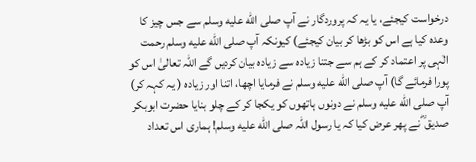درخواست کیجئے، یا یہ کہ پروردگار نے آپ صلى الله عليه وسلم سے جس چیز کا وعدہ کیا ہے اس کو بڑھا کر بیان کیجئے) کیونکہ آپ صلى الله عليه وسلم رحمت الٰہی پر اعتماد کر کے ہم سے جتنا زیادہ سے زیادہ بیان کردیں گے اللہ تعالیٰ اس کو پورا فرمائے گا) آپ صلى الله عليه وسلم نے فرمایا اچھا، اتنا اور زیادہ ( یہ کہہ کر) آپ صلى الله عليه وسلم نے دونوں ہاتھوں کو یکجا کر کے چلو بنایا حضرت ابوبکر صدیق ؓ نے پھر عرض کیا کہ یا رسول اللہ صلى الله عليه وسلم! ہماری اس تعداد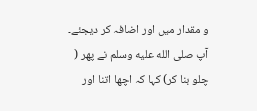و مقدار میں اور اضافہ کر دیجئے۔ آپ صلى الله عليه وسلم نے پھر ( چلو بنا کر) کہا کہ اچھا اتنا اور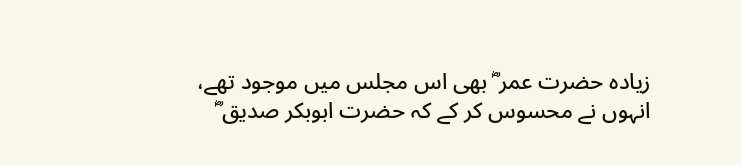زیادہ حضرت عمر ؓ بھی اس مجلس میں موجود تھے، انہوں نے محسوس کر کے کہ حضرت ابوبکر صدیق ؓ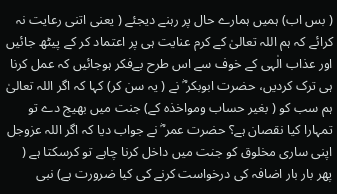( بس اب) ہمیں ہمارے حال پر رہنے دیجئے ( یعنی اتنی رعایت نہ کرائے کہ ہم اللہ تعالیٰ کے کرم عنایت ہی پر اعتماد کر کے پیٹھ جائیں اور عذاب الٰہی کے خوف سے اس طرح بےفکر ہوجائیں کہ عمل کرنا ہی ترک کردیں، حضرت ابوبکر ؓ نے ( یہ سن کر) کہا کہ اگر اللہ تعالیٰ ہم سب کو ( بغیر حساب ومواخذہ کے) جنت میں بھیج دے تو تمہارا کیا نقصان ہے؟ حضرت عمر ؓ نے جواب دیا کہ اگر اللہ عزوجل اپنی ساری مخلوق کو جنت میں داخل کرنا چاہے تو کرسکتا ہے ( پھر بار بار اضافہ کی درخواست کرنے کی کیا ضرورت ہے) نبی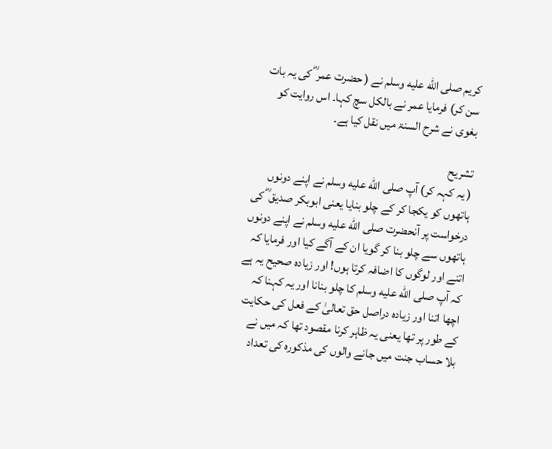کریم صلى الله عليه وسلم نے ( حضرت عمر ؓ کی یہ بات سن کر) فرمایا عمر نے بالکل سچ کہا۔ اس روایت کو بغوی نے شرح السنۃ میں نقل کیا ہے۔

تشریح
( یہ کہہ کر) آپ صلى الله عليه وسلم نے اپنے دونوں ہاتھوں کو یکجا کر کے چلو بنایا یعنی ابوبکر صدیق ؓ کی درخواست پر آنحضرت صلى الله عليه وسلم نے اپنے دونوں ہاتھوں سے چلو بنا کر گویا ان کے آگے کیا اور فرمایا کہ اتنے اور لوگوں کا اضافہ کرتا ہوں! اور زیادہ صحیح یہ ہے کہ آپ صلى الله عليه وسلم کا چلو بنانا اور یہ کہنا کہ اچھا اتنا اور زیادہ دراصل حق تعالیٰ کے فعل کی حکایت کے طور پر تھا یعنی یہ ظاہر کرنا مقصود تھا کہ میں نے بلا حساب جنت میں جانے والوں کی مذکورہ کی تعداد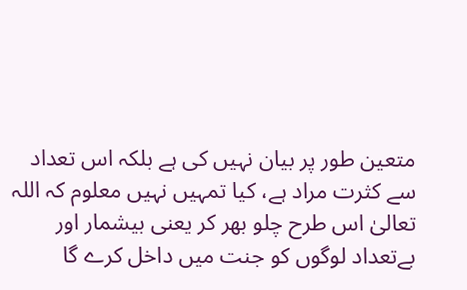متعین طور پر بیان نہیں کی ہے بلکہ اس تعداد سے کثرت مراد ہے، کیا تمہیں نہیں معلوم کہ اللہ تعالیٰ اس طرح چلو بھر کر یعنی بیشمار اور بےتعداد لوگوں کو جنت میں داخل کرے گا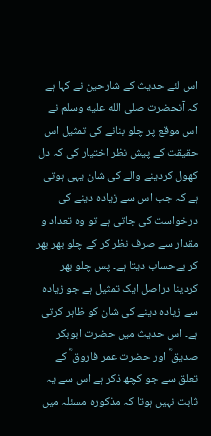اس لئے حدیث کے شارحین نے کہا ہے کہ آنحضرت صلى الله عليه وسلم نے اس موقع پر چلو بنانے کی تمثیل اس حقیقت کے پیش نظر اختیار کی کہ دل کھول کردینے والے کی شان یہی ہوتی ہے کہ جب اس سے زیادہ دینے کی درخواست کی جاتی ہے تو وہ تعداد و مقدار سے صرف نظر کر کے چلو بھر بھر کر بےحساب دیتا ہے۔ پس چلو بھر کردینا دراصل ایک تمثیل ہے جو زیادہ سے زیادہ دینے کی شان کو ظاہر کرتی ہے۔ اس حدیث میں حضرت ابوبکر صدیق ؓ اور حضرت عمر فاروق ؓ کے تعلق سے جو کچھ ذکر ہے اس سے یہ ثابت نہیں ہوتا کہ مذکورہ مسئلہ میں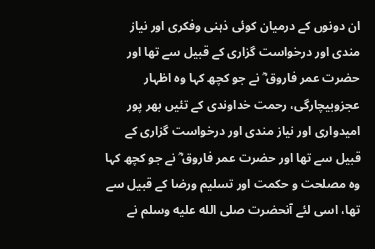ان دونوں کے درمیان کوئی ذہنی وفکری اور نیاز مندی اور درخواست گزاری کے قبیل سے تھا اور حضرت عمر فاروق ؓ نے جو کچھ کہا وہ اظہار عجزوبیچارگی، رحمت خداوندی کے تئیں بھر پور امیدواری اور نیاز مندی اور درخواست گزاری کے قبیل سے تھا اور حضرت عمر فاروق ؓ نے جو کچھ کہا وہ مصلحت و حکمت اور تسلیم ورضا کے قبیل سے تھا، اسی لئے آنحضرت صلى الله عليه وسلم نے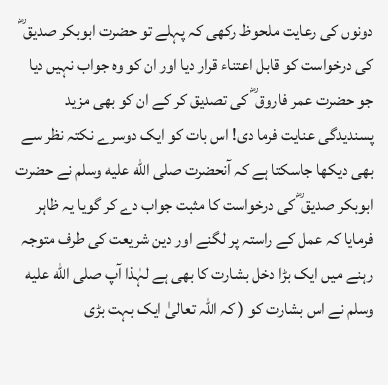دونوں کی رعایت ملحوظ رکھی کہ پہلے تو حضرت ابوبکر صدیق ؓ کی درخواست کو قابل اعتناء قرار دیا اور ان کو وہ جواب نہیں دیا جو حضرت عمر فاروق ؓ کی تصدیق کر کے ان کو بھی مزید پسندیدگی عنایت فرما دی! اس بات کو ایک دوسرے نکتہ نظر سے بھی دیکھا جاسکتا ہے کہ آنحضرت صلى الله عليه وسلم نے حضرت ابوبکر صدیق ؓ کی درخواست کا مثبت جواب دے کر گویا یہ ظاہر فرمایا کہ عمل کے راستہ پر لگنے اور دین شریعت کی طرف متوجہ رہنے میں ایک بڑا دخل بشارت کا بھی ہے لہٰذا آپ صلى الله عليه وسلم نے اس بشارت کو ( کہ اللہ تعالیٰ ایک بہت بڑی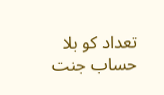تعداد کو بلا حساب جنت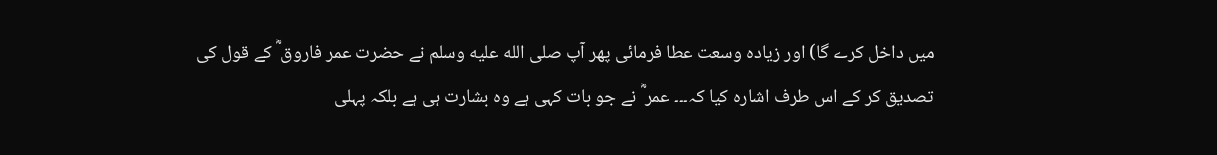میں داخل کرے گا) اور زیادہ وسعت عطا فرمائی پھر آپ صلى الله عليه وسلم نے حضرت عمر فاروق ؓ کے قول کی تصدیق کر کے اس طرف اشارہ کیا کہ۔۔۔ عمر ؓ نے جو بات کہی ہے وہ بشارت ہی ہے بلکہ پہلی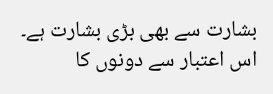بشارت سے بھی بڑی بشارت ہے۔ اس اعتبار سے دونوں کا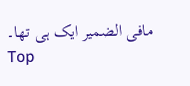مافی الضمیر ایک ہی تھا۔
Top